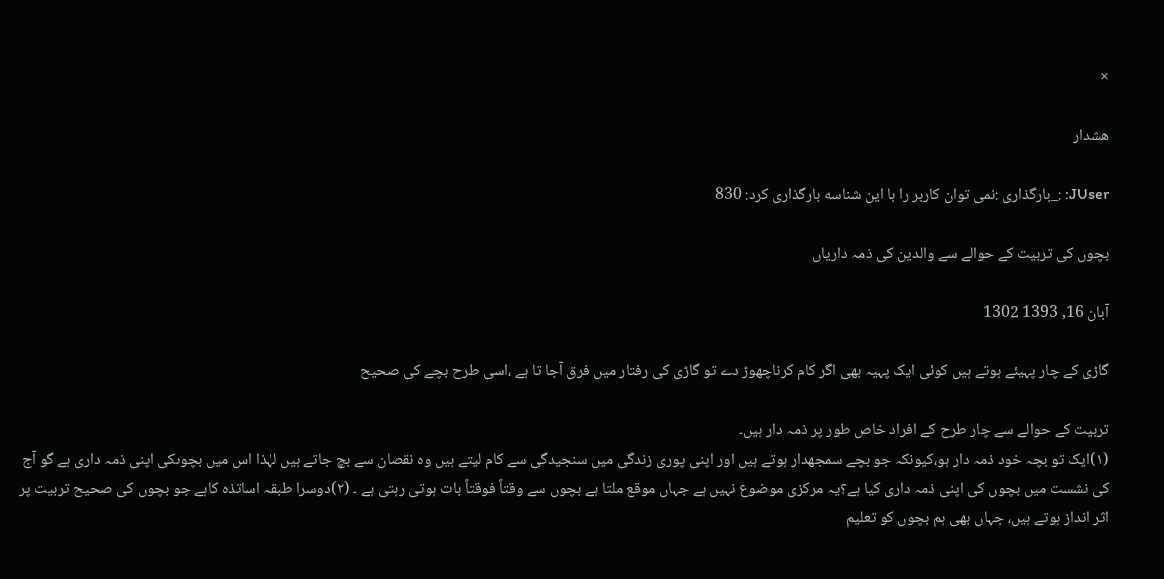×

هشدار

JUser: :_بارگذاری :نمی توان کاربر را با این شناسه بارگذاری کرد: 830

بچوں کی تربیت کے حوالے سے والدین کی ذمہ داریاں

آبان 16, 1393 1302

گاڑی کے چار پہیئے ہوتے ہیں کوئی ایک پہیہ بھی اگر کام کرناچھوڑ دے تو گاڑی کی رفتار میں فرق آجا تا ہے ،اسی طرح بچے کی صحیح

تربیت کے حوالے سے چار طرح کے افراد خاص طور پر ذمہ دار ہیں۔
(۱)ایک تو بچہ خود ذمہ دار ہو،کیونکہ جو بچے سمجھدار ہوتے ہیں اور اپنی پوری زندگی میں سنجیدگی سے کام لیتے ہیں وہ نقصان سے بچ جاتے ہیں لہٰذا اس میں بچوںکی اپنی ذمہ داری ہے گو آج کی نشست میں بچوں کی اپنی ذمہ داری کیا ہے؟یہ مرکزی موضوع نہیں ہے جہاں موقع ملتا ہے بچوں سے وقتاً فوقتاً بات ہوتی رہتی ہے ۔ (۲)دوسرا طبقہ اساتذہ کاہے جو بچوں کی صحیح تربیت پر اثر انداز ہوتے ہیں، جہاں بھی ہم بچوں کو تعلیم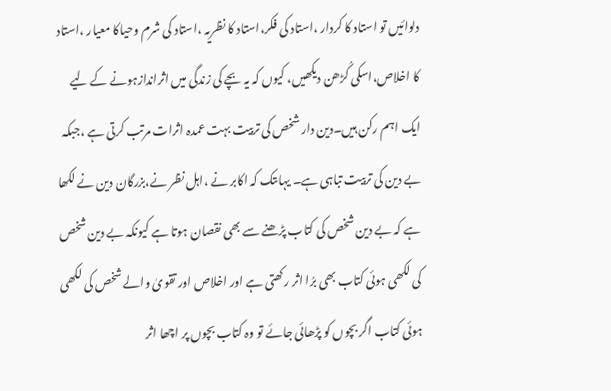دلوائیں تو استاد کا کردار ،استاد کی فکر،استاد کا نظریہ ،استاد کی شرم وحیاکا معیار ،استاد کا اخلاص،اسکی کُڑھن دیکھیں، کیوں کہ یہ بچے کی زندگی میں اثراندازہونے کے لیے ایک اہم رکن ہیں۔دین دار شخص کی تربیت بہت عمدہ اثرات مرتب کرتی ہے ،جبکہ بے دین کی تربیت تباہی ہے۔ یہاںتک کہ اکابر نے ،اہل نظر نے،بزرگان دین نے لکھا ہے کہ بے دین شخص کی کتاب پڑھنے سے بھی نقصان ہوتا ہے کیونکہ بے دین شخص کی لکھی ہوئی کتاب بھی برُا اثر رکھتی ہے اور اخلاص اور تقویٰ والے شخص کی لکھی ہوئی کتاب اگر بچوں کو پڑھائی جائے تو وہ کتاب بچوں پر اچھا اثر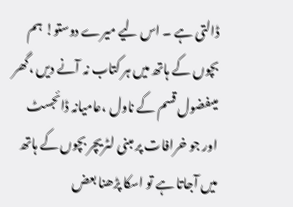ڈالتی ہے ۔ اس لیے میرے دوستو! ہم بچوں کے ہاتھ میں ہر کتاب نہ آنے دیں ،گھر میںفضول قسم کے ناول ،عامیانہ ڈائجسٹ اور جو خرافات پر مبنی لٹریچر بچوں کے ہاتھ میں آجاتا ہے تو اسکا پڑھنا بعض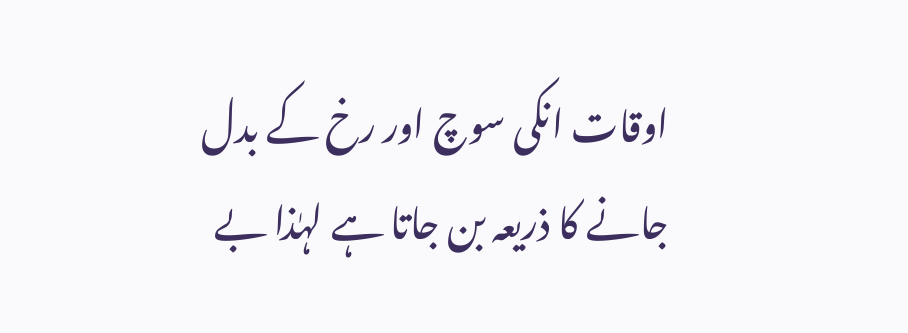اوقات انکی سوچ اور رخ کے بدل جانے کا ذریعہ بن جاتا ہے لہٰذا بے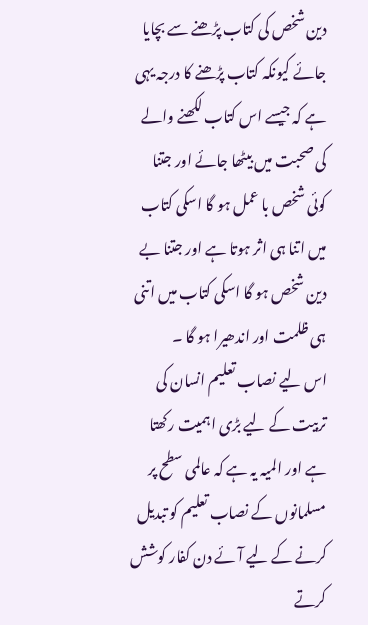دین شخص کی کتاب پڑھنے سے بچایا جائے کیونکہ کتاب پڑھنے کا درجہ یہی ہے کہ جیسے اس کتاب لکھنے والے کی صحبت میں بیٹھا جائے اور جتنا کوئی شخص با عمل ہو گا اسکی کتاب میں اتنا ہی اثر ہوتا ہے اور جتنا بے دین شخص ہو گا اسکی کتاب میں اتنی ہی ظلمت اور اندھیرا ہو گا ۔
اس لیے نصاب تعلیم انسان کی تربیت کے لیے بڑی اہمیت رکھتا ہے اور المیہ یہ ہے کہ عالمی سطح پر مسلمانوں کے نصاب تعلیم کو تبدیل کرنے کے لیے آئے دن کفار کوشش کرتے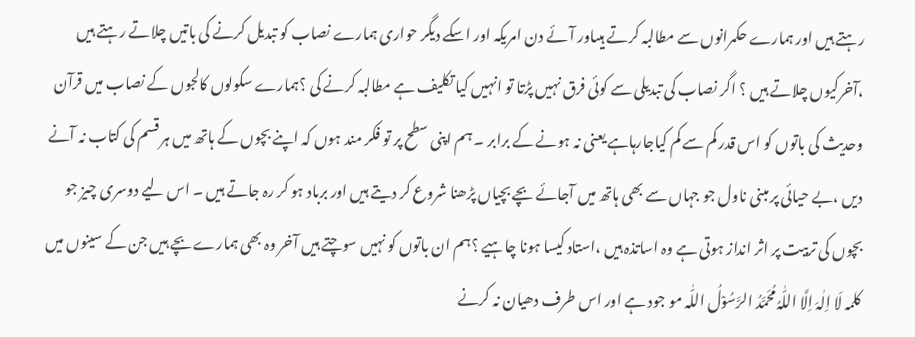رہتے ہیں اور ہمارے حکمرانوں سے مطالبہ کرتے ہیںاور آئے دن امریکہ اور اسکے دیگر حواری ہمارے نصاب کو تبدیل کرنے کی باتیں چلاتے رہتے ہیں ،آخرکیوں چلاتے ہیں ؟ اگر نصاب کی تبدیلی سے کوئی فرق نہیں پڑتا تو انہیں کیا تکلیف ہے مطالبہ کرنے کی ؟ہمارے سکولوں کالجوں کے نصاب میں قرآن وحدیث کی باتوں کو اس قدر کم سے کم کیاجارہاہے یعنی نہ ہونے کے برابر ۔ ہم اپنی سطح پر تو فکر مند ہوں کہ اپنے بچوں کے ہاتھ میں ہر قسم کی کتاب نہ آنے دیں ،بے حیائی پر مبنی ناول جو جہاں سے بھی ہاتھ میں آجائے بچے بچیاں پڑھنا شروع کر دیتے ہیں اور برباد ہو کر رہ جاتے ہیں ۔ اس لیے دوسری چیز جو بچوں کی تربیت پر اثر انداز ہوتی ہے وہ اساتذہ ہیں ،استاد کیسا ہونا چاہیے ؟ہم ان باتوں کو نہیں سوچتے ہیں آخر وہ بھی ہمارے بچے ہیں جن کے سینوں میں کلمہ لَا اِلٰہَ اِلَّا اللّٰہُ مُحَمَّدُ الرَّسُوْلُ اللّٰہ مو جود ہے اور اس طرف دھیان نہ کرنے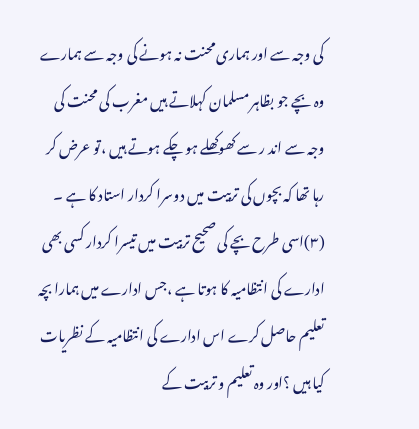کی وجہ سے اور ہماری محنت نہ ہونے کی وجہ سے ہمارے وہ بچے جو بظاہر مسلمان کہلاتے ہیں مغرب کی محنت کی وجہ سے اند ر سے کھوکھلے ہو چکے ہوتے ہیں ،تو عرض کر رہا تھا کہ بچوں کی تربیت میں دوسرا کردار استاد کا ہے ۔ (۳)اسی طرح بچے کی صحیح تربیت میں تیسرا کردار کسی بھی ادارے کی انتظامیہ کا ہوتا ہے ،جس ادارے میں ہمارا بچہ تعلیم حاصل کرے اس ادارے کی انتظامیہ کے نظریات کیا ہیں ؟اور وہ تعلیم و تربیت کے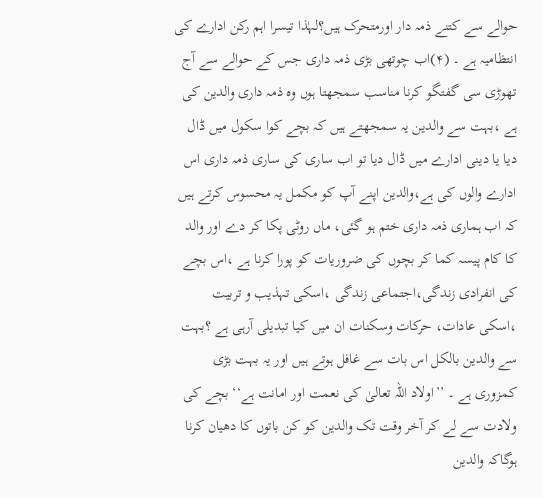حوالے سے کتنے ذمہ دار اورمتحرک ہیں؟لہٰذا تیسرا اہم رکن ادارے کی انتظامیہ ہے ۔ (۴)اب چوتھی بڑی ذمہ داری جس کے حوالے سے آج تھوڑی سی گفتگو کرنا مناسب سمجھتا ہوں وہ ذمہ داری والدین کی ہے ،بہت سے والدین یہ سمجھتے ہیں کہ بچے کوا سکول میں ڈال دیا یا دینی ادارے میں ڈال دیا تو اب ساری کی ساری ذمہ داری اس ادارے والوں کی ہے،والدین اپنے آپ کو مکمل یہ محسوس کرتے ہیں کہ اب ہماری ذمہ داری ختم ہو گئی، ماں روٹی پکا کر دے اور والد کا کام پیسہ کما کر بچوں کی ضروریات کو پورا کرنا ہے ،اس بچے کی انفرادی زندگی،اجتماعی زندگی ،اسکی تہذیب و تربیت ،اسکی عادات، حرکات وسکنات ان میں کیا تبدیلی آرہی ہے ؟بہت سے والدین بالکل اس بات سے غافل ہوتے ہیں اور یہ بہت بڑی کمزوری ہے ۔ ’’اولاد اللہ تعالیٰ کی نعمت اور امانت ہے‘‘ بچے کی ولادت سے لے کر آخر وقت تک والدین کو کن باتوں کا دھیان کرنا ہوگاکہ والدین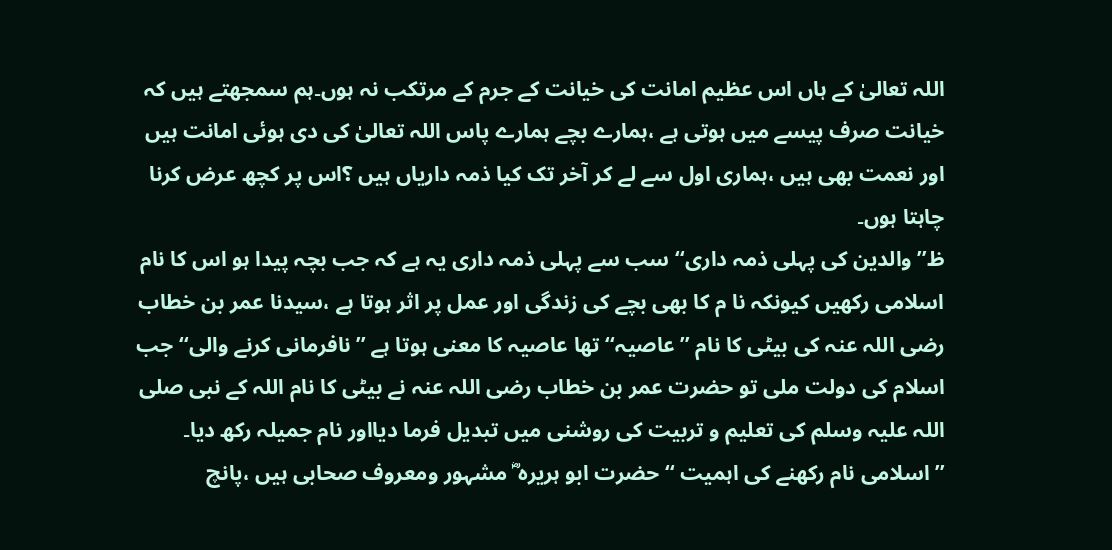اللہ تعالیٰ کے ہاں اس عظیم امانت کی خیانت کے جرم کے مرتکب نہ ہوں۔ہم سمجھتے ہیں کہ خیانت صرف پیسے میں ہوتی ہے ،ہمارے بچے ہمارے پاس اللہ تعالیٰ کی دی ہوئی امانت ہیں اور نعمت بھی ہیں ،ہماری اول سے لے کر آخر تک کیا ذمہ داریاں ہیں ؟اس پر کچھ عرض کرنا چاہتا ہوں۔
ظ’’والدین کی پہلی ذمہ داری‘‘ سب سے پہلی ذمہ داری یہ ہے کہ جب بچہ پیدا ہو اس کا نام اسلامی رکھیں کیونکہ نا م کا بھی بچے کی زندگی اور عمل پر اثر ہوتا ہے ،سیدنا عمر بن خطاب رضی اللہ عنہ کی بیٹی کا نام ’’عاصیہ‘‘ تھا عاصیہ کا معنی ہوتا ہے ’’نافرمانی کرنے والی‘‘جب اسلام کی دولت ملی تو حضرت عمر بن خطاب رضی اللہ عنہ نے بیٹی کا نام اللہ کے نبی صلی اللہ علیہ وسلم کی تعلیم و تربیت کی روشنی میں تبدیل فرما دیااور نام جمیلہ رکھ دیا۔ ’’اسلامی نام رکھنے کی اہمیت ‘‘ حضرت ابو ہریرہ ؓ مشہور ومعروف صحابی ہیں ،پانچ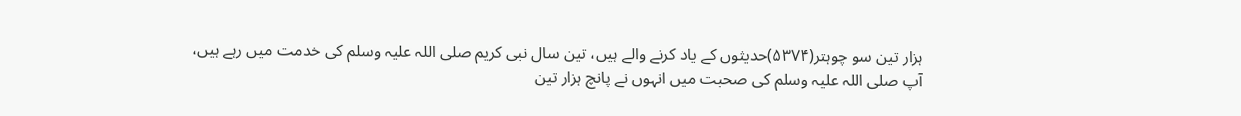ہزار تین سو چوہتر(۵۳۷۴)حدیثوں کے یاد کرنے والے ہیں، تین سال نبی کریم صلی اللہ علیہ وسلم کی خدمت میں رہے ہیں، آپ صلی اللہ علیہ وسلم کی صحبت میں انہوں نے پانچ ہزار تین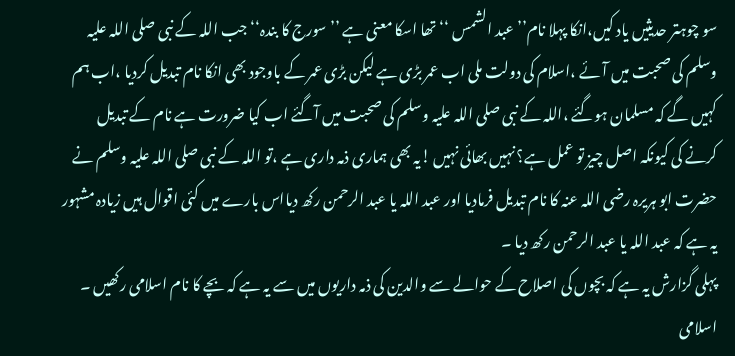سو چوہتر حدیثیں یاد کیں،انکا پہلا نام’’ عبد الشمس ‘‘تھا اسکا معنی ہے ’’سورج کا بندہ‘‘جب اللہ کے نبی صلی اللہ علیہ وسلم کی صحبت میں آئے ،اسلام کی دولت ملی اب عمر بڑی ہے لیکن بڑی عمر کے باوجود بھی انکا نام تبدیل کردیا ،اب ہم کہیں گے کہ مسلمان ہوگئے ،اللہ کے نبی صلی اللہ علیہ وسلم کی صحبت میں آگئے اب کیا ضرورت ہے نام کے تبدیل کرنے کی کیونکہ اصل چیز تو عمل ہے؟ نہیں بھائی نہیں !یہ بھی ہماری ذمہ داری ہے ،تو اللہ کے نبی صلی اللہ علیہ وسلم نے حضرت ابو ہریرہ رضی اللہ عنہ کا نام تبدیل فرمادیا اور عبد اللہ یا عبد الرحمن رکھ دیااس بارے میں کئی اقوال ہیں زیادہ مشہور یہ ہے کہ عبد اللہ یا عبد الرحمن رکھ دیا ۔
پہلی گزارش یہ ہے کہ بچوں کی اصلاح کے حوالے سے والدین کی ذمہ داریوں میں سے یہ ہے کہ بچے کا نام اسلامی رکھیں ۔ اسلامی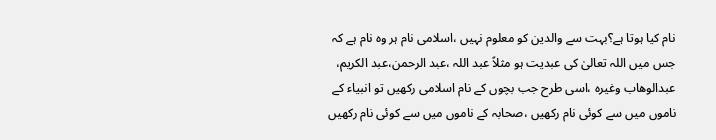نام کیا ہوتا ہے؟بہت سے والدین کو معلوم نہیں ،اسلامی نام ہر وہ نام ہے کہ جس میں اللہ تعالیٰ کی عبدیت ہو مثلاً عبد اللہ ،عبد الرحمن،عبد الکریم، عبدالوھاب وغیرہ ،اسی طرح جب بچوں کے نام اسلامی رکھیں تو انبیاء کے ناموں میں سے کوئی نام رکھیں ،صحابہ کے ناموں میں سے کوئی نام رکھیں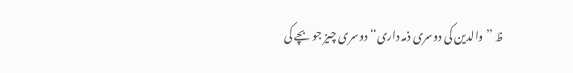ظ ’’والدین کی دوسری ذمہ داری‘‘ دوسری چیز جو بچے کی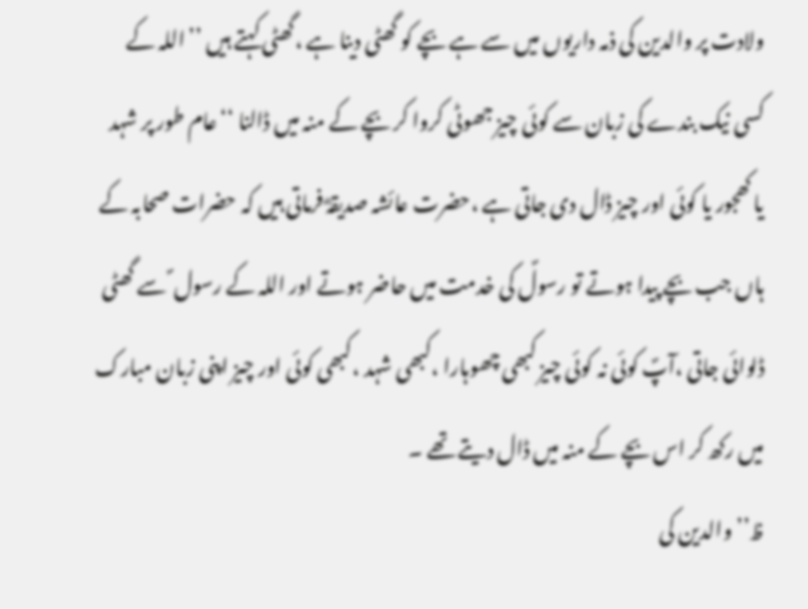ولادت پر والدین کی ذمہ داریوں میں سے ہے بچے کو گھٹی دینا ہے ،گھٹی کہتے ہیں ’’اللہ کے کسی نیک بندے کی زبان سے کوئی چیز جھوٹی کروا کر بچے کے منہ میں ڈالنا ‘‘عام طور پر شہد یا کھجور یا کوئی اور چیز ڈال دی جاتی ہے ،حضرت عائشہ صدیقہؓ فرماتی ہیں کہ حضرات صحابہ کے ہاں جب بچے پیدا ہوتے تو رسولؐ کی خدمت میں حاضر ہوتے اور اللہ کے رسول ؐ سے گھٹی ڈلوائی جاتی ،آپؐ کوئی نہ کوئی چیز کبھی چھوہارا ،کبھی شہد ،کبھی کوئی اور چیز اپنی زبان مبارک میں رکھ کر اس بچے کے منہ میں ڈال دیتے تھے ۔
ظ’’والدین کی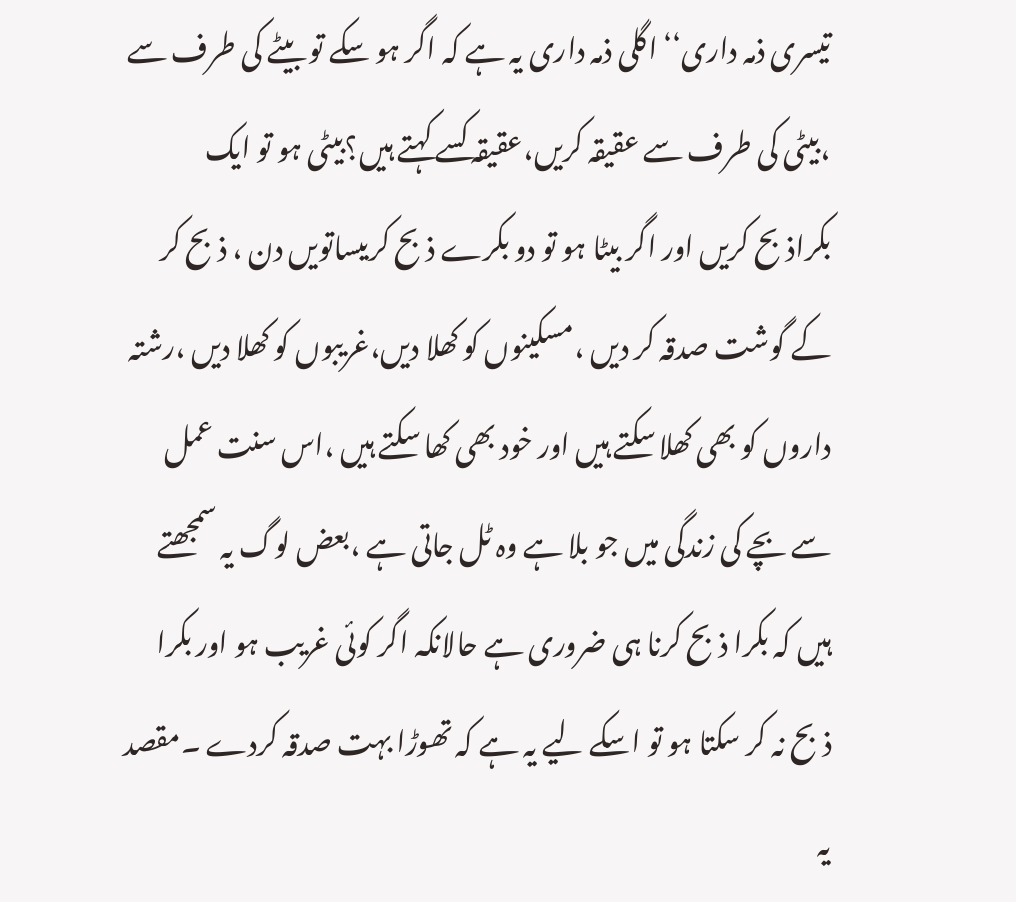تیسری ذمہ داری‘‘ اگلی ذمہ داری یہ ہے کہ اگر ہو سکے تو بیٹے کی طرف سے ،بیٹی کی طرف سے عقیقہ کریں،عقیقہ کسے کہتے ہیں؟بیٹی ہو تو ایک بکراذبح کریں اور اگر بیٹا ہو تو دو بکرے ذبح کریںساتویں دن ، ذبح کر کے گوشت صدقہ کر دیں ،مسکینوں کو کھلا دیں،غریبوں کو کھلا دیں ،رشتہ داروں کو بھی کھلا سکتے ہیں اور خود بھی کھا سکتے ہیں ،اس سنت عمل سے بچے کی زندگی میں جو بلا ہے وہ ٹل جاتی ہے ،بعض لوگ یہ سمجھتے ہیں کہ بکرا ذبح کرنا ہی ضروری ہے حالانکہ اگر کوئی غریب ہو اور بکرا ذبح نہ کر سکتا ہو تو اسکے لیے یہ ہے کہ تھوڑا بہت صدقہ کردے ۔مقصد یہ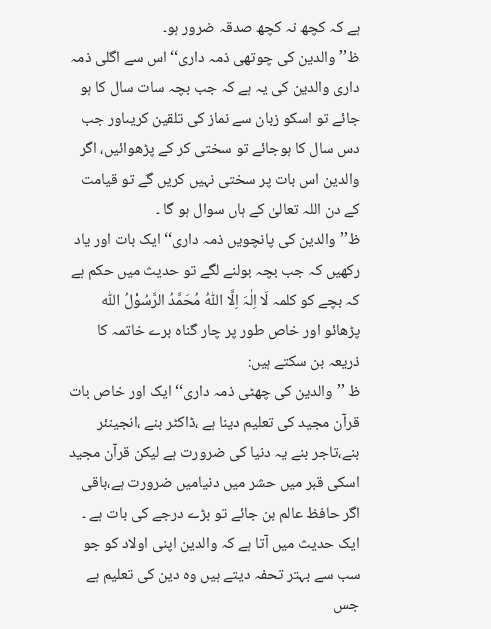ہے کہ کچھ نہ کچھ صدقہ ضرور ہو۔
ظ’’والدین کی چوتھی ذمہ داری‘‘ اس سے اگلی ذمہ داری والدین کی یہ ہے کہ جب بچہ سات سال کا ہو جائے تو اسکو زبان سے نماز کی تلقین کریںاور جب دس سال کا ہوجائے تو سختی کر کے پڑھوائیں، اگر والدین اس بات پر سختی نہیں کریں گے تو قیامت کے دن اللہ تعالیٰ کے ہاں سوال ہو گا ۔
ظ’’والدین کی پانچویں ذمہ داری‘‘ ایک بات اور یاد رکھیں کہ جب بچہ بولنے لگے تو حدیث میں حکم ہے کہ بچے کو کلمہ لَا اِلٰہَ اِلَّا اللّٰہُ مُحَمَّدُ الرَّسُوْلُ اللّٰہ پڑھائو اور خاص طور پر چار گناہ برے خاتمہ کا ذریعہ بن سکتے ہیں:
ظ ’’والدین کی چھٹی ذمہ داری‘‘ ایک اور خاص بات قرآن مجید کی تعلیم دینا ہے ،ڈاکٹر بنے ،انجینئر بنے،تاجر بنے یہ دنیا کی ضرورت ہے لیکن قرآن مجید اسکی قبر میں حشر میں دنیامیں ضرورت ہے،باقی اگر حافظ عالم بن جائے تو بڑے درجے کی بات ہے ۔ ایک حدیث میں آتا ہے کہ والدین اپنی اولاد کو جو سب سے بہتر تحفہ دیتے ہیں وہ دین کی تعلیم ہے جس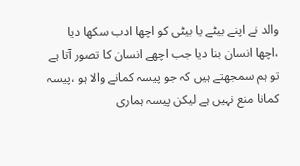والد نے اپنے بیٹے یا بیٹی کو اچھا ادب سکھا دیا ،اچھا انسان بنا دیا جب اچھے انسان کا تصور آتا ہے تو ہم سمجھتے ہیں کہ جو پیسہ کمانے والا ہو ،پیسہ کمانا منع نہیں ہے لیکن پیسہ ہماری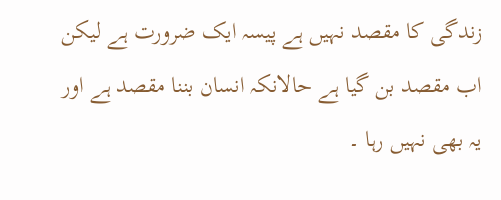زندگی کا مقصد نہیں ہے پیسہ ایک ضرورت ہے لیکن اب مقصد بن گیا ہے حالانکہ انسان بننا مقصد ہے اور یہ بھی نہیں رہا ۔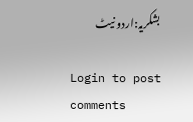بشکریہ:اردو نیٹ

Login to post comments